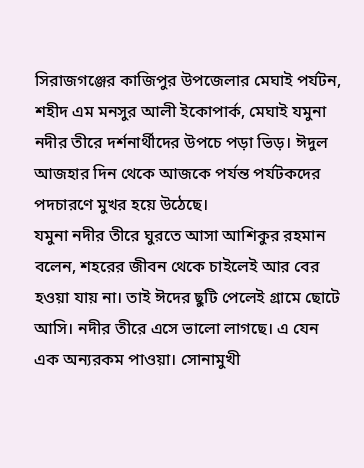সিরাজগঞ্জের কাজিপুর উপজেলার মেঘাই পর্যটন, শহীদ এম মনসুর আলী ইকোপার্ক, মেঘাই যমুনা নদীর তীরে দর্শনার্থীদের উপচে পড়া ভিড়। ঈদুল আজহার দিন থেকে আজকে পর্যন্ত পর্যটকদের পদচারণে মুখর হয়ে উঠেছে।
যমুনা নদীর তীরে ঘুরতে আসা আশিকুর রহমান বলেন, শহরের জীবন থেকে চাইলেই আর বের হওয়া যায় না। তাই ঈদের ছুটি পেলেই গ্রামে ছোটে আসি। নদীর তীরে এসে ভালো লাগছে। এ যেন এক অন্যরকম পাওয়া। সোনামুখী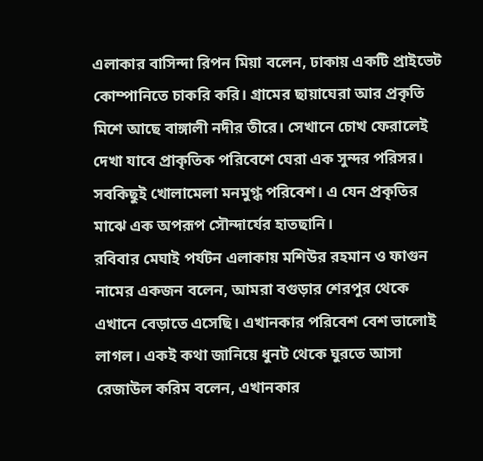এলাকার বাসিন্দা রিপন মিয়া বলেন, ঢাকায় একটি প্রাইভেট কোম্পানিতে চাকরি করি। গ্রামের ছায়াঘেরা আর প্রকৃতি মিশে আছে বাঙ্গালী নদীর তীরে। সেখানে চোখ ফেরালেই দেখা যাবে প্রাকৃতিক পরিবেশে ঘেরা এক সুন্দর পরিসর। সবকিছুই খোলামেলা মনমুগ্ধ পরিবেশ। এ যেন প্রকৃতির মাঝে এক অপরূপ সৌন্দার্যের হাতছানি।
রবিবার মেঘাই পর্যটন এলাকায় মশিউর রহমান ও ফাগুন নামের একজন বলেন, আমরা বগুড়ার শেরপুর থেকে এখানে বেড়াতে এসেছি। এখানকার পরিবেশ বেশ ভালোই লাগল। একই কথা জানিয়ে ধুনট থেকে ঘুরতে আসা রেজাউল করিম বলেন, এখানকার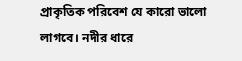প্রাকৃতিক পরিবেশ যে কারো ভালো লাগবে। নদীর ধারে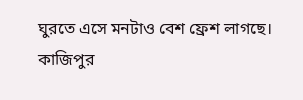ঘুরতে এসে মনটাও বেশ ফ্রেশ লাগছে।
কাজিপুর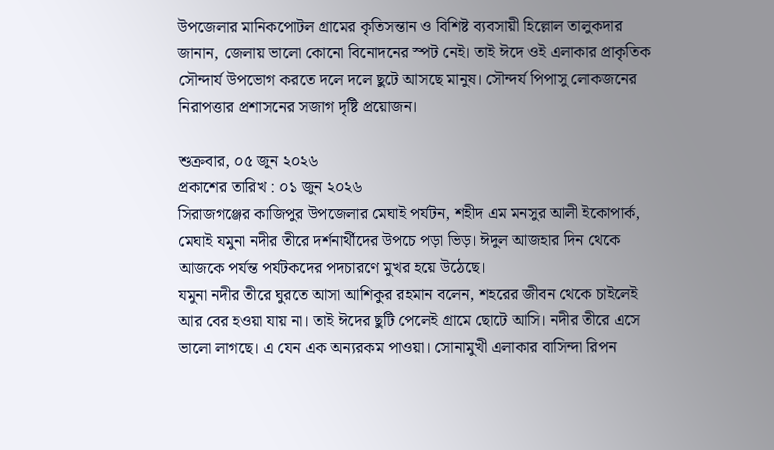উপজেলার মানিকপোটল গ্ৰামের কৃতিসন্তান ও বিশিষ্ট ব্যবসায়ী হিল্লোল তালুকদার জানান, জেলায় ভালো কোনো বিনোদনের স্পট নেই। তাই ঈদে ওই এলাকার প্রাকৃতিক সৌন্দার্য উপভোগ করতে দলে দলে ছুটে আসছে মানুষ। সৌন্দর্য পিপাসু লোকজনের নিরাপত্তার প্রশাসনের সজাগ দৃষ্টি প্রয়োজন।

শুক্রবার, ০৫ জুন ২০২৬
প্রকাশের তারিখ : ০১ জুন ২০২৬
সিরাজগঞ্জের কাজিপুর উপজেলার মেঘাই পর্যটন, শহীদ এম মনসুর আলী ইকোপার্ক, মেঘাই যমুনা নদীর তীরে দর্শনার্থীদের উপচে পড়া ভিড়। ঈদুল আজহার দিন থেকে আজকে পর্যন্ত পর্যটকদের পদচারণে মুখর হয়ে উঠেছে।
যমুনা নদীর তীরে ঘুরতে আসা আশিকুর রহমান বলেন, শহরের জীবন থেকে চাইলেই আর বের হওয়া যায় না। তাই ঈদের ছুটি পেলেই গ্রামে ছোটে আসি। নদীর তীরে এসে ভালো লাগছে। এ যেন এক অন্যরকম পাওয়া। সোনামুখী এলাকার বাসিন্দা রিপন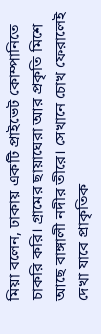মিয়া বলেন, ঢাকায় একটি প্রাইভেট কোম্পানিতে চাকরি করি। গ্রামের ছায়াঘেরা আর প্রকৃতি মিশে আছে বাঙ্গালী নদীর তীরে। সেখানে চোখ ফেরালেই দেখা যাবে প্রাকৃতিক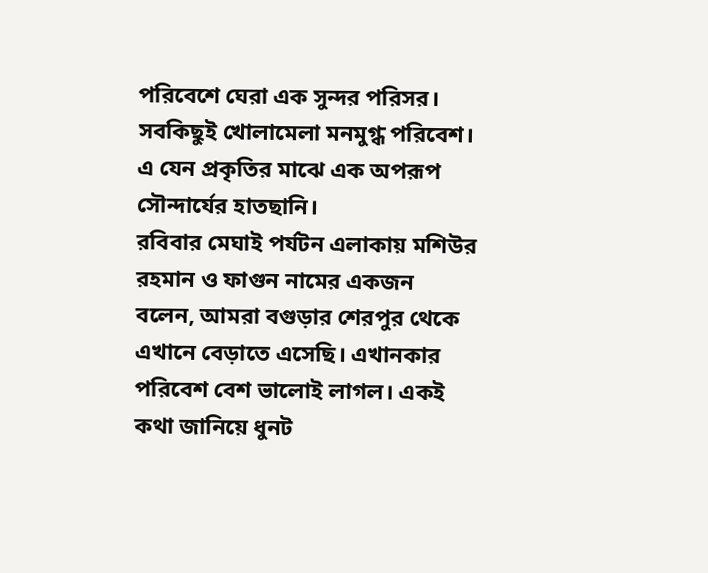পরিবেশে ঘেরা এক সুন্দর পরিসর। সবকিছুই খোলামেলা মনমুগ্ধ পরিবেশ। এ যেন প্রকৃতির মাঝে এক অপরূপ সৌন্দার্যের হাতছানি।
রবিবার মেঘাই পর্যটন এলাকায় মশিউর রহমান ও ফাগুন নামের একজন বলেন, আমরা বগুড়ার শেরপুর থেকে এখানে বেড়াতে এসেছি। এখানকার পরিবেশ বেশ ভালোই লাগল। একই কথা জানিয়ে ধুনট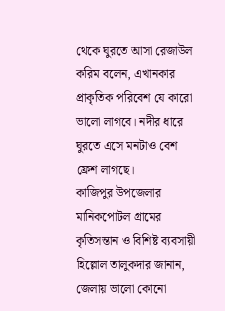থেকে ঘুরতে আসা রেজাউল করিম বলেন, এখানকার প্রাকৃতিক পরিবেশ যে কারো ভালো লাগবে। নদীর ধারে ঘুরতে এসে মনটাও বেশ ফ্রেশ লাগছে।
কাজিপুর উপজেলার মানিকপোটল গ্ৰামের কৃতিসন্তান ও বিশিষ্ট ব্যবসায়ী হিল্লোল তালুকদার জানান, জেলায় ভালো কোনো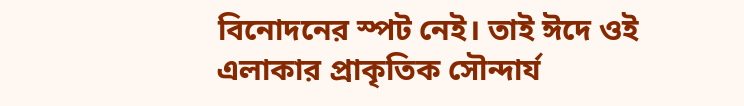বিনোদনের স্পট নেই। তাই ঈদে ওই এলাকার প্রাকৃতিক সৌন্দার্য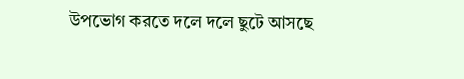উপভোগ করতে দলে দলে ছুটে আসছে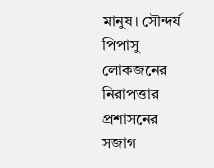মানুষ। সৌন্দর্য পিপাসু লোকজনের নিরাপত্তার প্রশাসনের সজাগ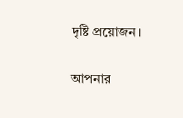দৃষ্টি প্রয়োজন।

আপনার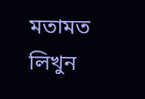মতামত লিখুন